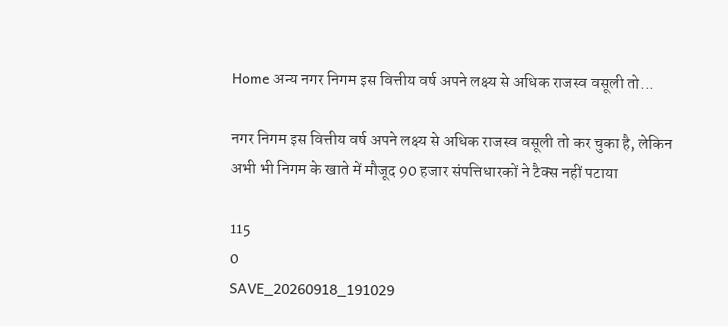Home अन्य नगर निगम इस वित्तीय वर्ष अपने लक्ष्य से अधिक राजस्व वसूली तो...

नगर निगम इस वित्तीय वर्ष अपने लक्ष्य से अधिक राजस्व वसूली तो कर चुका है, लेकिन अभी भी निगम के खाते में मौजूद 90 हजार संपत्तिधारकों ने टैक्स नहीं पटाया

115
0
SAVE_20260918_191029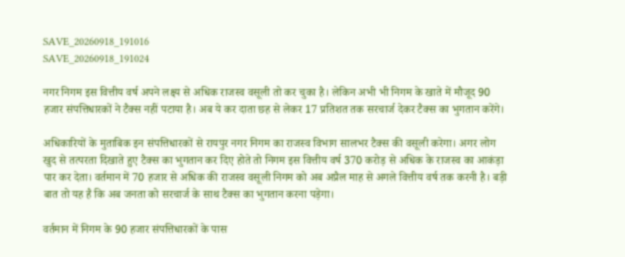SAVE_20260918_191016
SAVE_20260918_191024

नगर निगम इस वित्तीय वर्ष अपने लक्ष्य से अधिक राजस्व वसूली तो कर चुका है। लेकिन अभी भी निगम के खाते में मौजूद 90 हजार संपत्तिधारकों ने टैक्स नहीं पटाया है। अब ये कर दाता छह से लेकर 17 प्रतिशत तक सरचार्ज देकर टैक्स का भुगतान करेंगे।

अधिकारियों के मुताबिक इन संपत्तिधारकों से रायपुर नगर निगम का राजस्व विभाग सालभर टैक्स की वसूली करेगा। अगर लोग खुद से तत्परता दिखाते हुए टैक्स का भुगतान कर दिए होते तो निगम इस वित्तीय वर्ष 370 करोड़ से अधिक के राजस्व का आकंड़ा पार कर देता। वर्तमान में 70 हजार से अधिक की राजस्व वसूली निगम को अब अप्रैल माह से अगले वित्तीय वर्ष तक करनी है। बड़ी बात तो यह है कि अब जनता को सरचार्ज के साथ टैक्स का भुगतान करना पड़ेगा।

वर्तमान में निगम के 90 हजार संपत्तिधारकों के पास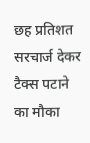छह प्रतिशत सरचार्ज देकर टैक्स पटाने का मौका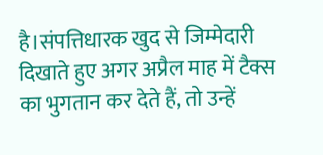है।संपत्तिधारक खुद से जिम्मेदारी दिखाते हुए अगर अप्रैल माह में टैक्स का भुगतान कर देते हैं, तो उन्हें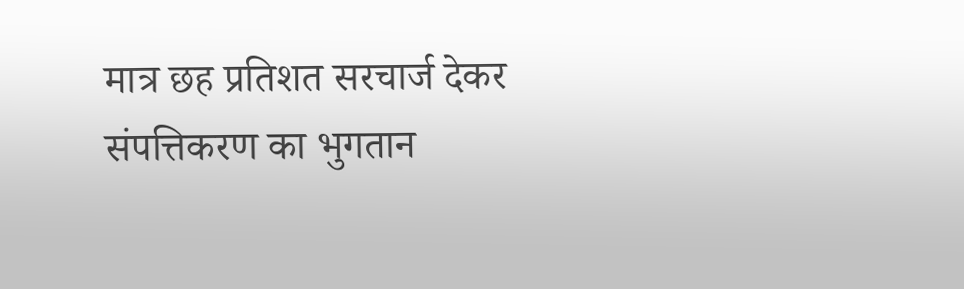मात्र छह प्रतिशत सरचार्ज देकर संपत्तिकरण का भुगतान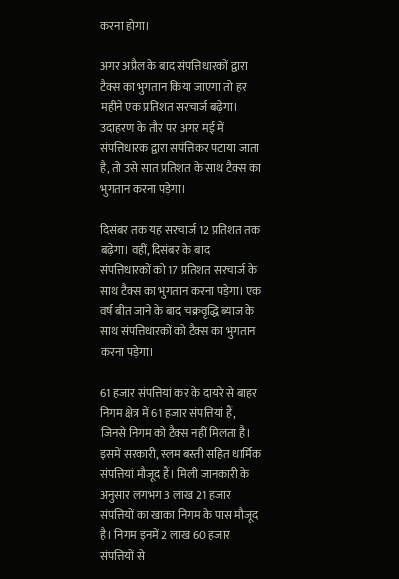करना होगा।

अगर अप्रैल के बाद संपत्तिधारकों द्वारा टैक्स का भुगतान किया जाएगा तो हर महीने एक प्रतिशत सरचार्ज बढ़ेगा। उदाहरण के तौर पर अगर मई में संपत्तिधारक द्वारा सपंत्तिकर पटाया जाता है, तो उसे सात प्रतिशत के साथ टैक्स का भुगतान करना पड़ेगा।

दिसंबर तक यह सरचार्ज 12 प्रतिशत तक बढ़ेगा। वहीं, दिसंबर के बाद संपत्तिधारकों को 17 प्रतिशत सरचार्ज के साथ टैक्स का भुगतान करना पड़ेगा। एक वर्ष बीत जाने के बाद चक्रवृद्धि ब्याज के साथ संपत्तिधारकों को टैक्स का भुगतान करना पड़ेगा।

61 हजार संपत्तियां कर के दायरे से बाहर
निगम क्षेत्र में 61 हजार संपत्तियां हैं, जिनसे निगम को टैक्स नहीं मिलता है। इसमें सरकारी, स्लम बस्ती सहित धार्मिक संपत्तियां मौजूद हैं। मिली जानकारी के अनुसार लगभग 3 लाख 21 हजार संपत्तियों का खाका निगम के पास मौजूद है। निगम इनमें 2 लाख 60 हजार संपत्तियों से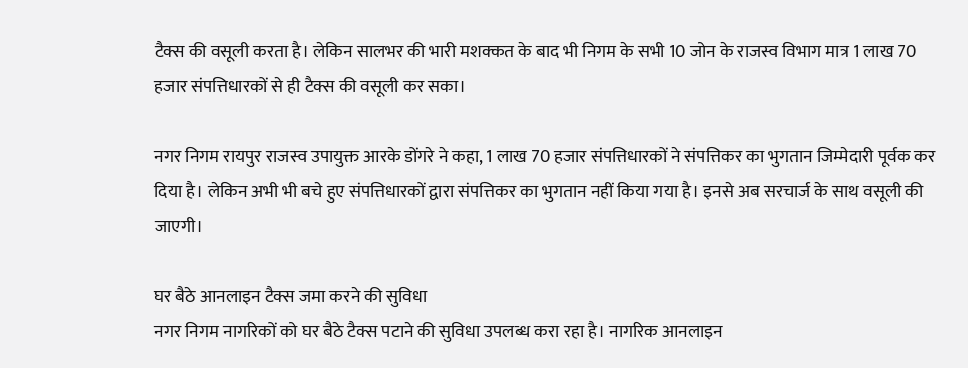टैक्स की वसूली करता है। लेकिन सालभर की भारी मशक्कत के बाद भी निगम के सभी 10 जोन के राजस्व विभाग मात्र 1 लाख 70 हजार संपत्तिधारकों से ही टैक्स की वसूली कर सका।

नगर निगम रायपुर राजस्व उपायुक्त आरके डोंगरे ने कहा, 1 लाख 70 हजार संपत्तिधारकों ने संपत्तिकर का भुगतान जिम्मेदारी पूर्वक कर दिया है। लेकिन अभी भी बचे हुए संपत्तिधारकों द्वारा संपत्तिकर का भुगतान नहीं किया गया है। इनसे अब सरचार्ज के साथ वसूली की जाएगी।

घर बैठे आनलाइन टैक्स जमा करने की सुविधा
नगर निगम नागरिकों को घर बैठे टैक्स पटाने की सुविधा उपलब्ध करा रहा है। नागरिक आनलाइन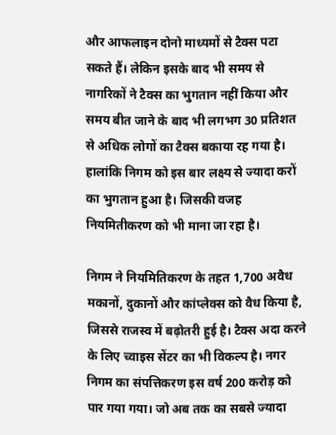और आफलाइन दोनो माध्यमों से टैक्स पटा सकते हैं। लेकिन इसके बाद भी समय से नागरिकों ने टैक्स का भुगतान नहीं किया और समय बीत जाने के बाद भी लगभग 30 प्रतिशत से अधिक लोगों का टैक्स बकाया रह गया है। हालांकि निगम को इस बार लक्ष्य से ज्यादा करों का भुगतान हुआ है। जिसकी वजह नियमितीकरण को भी माना जा रहा है।

निगम ने नियमितिकरण के तहत 1,700 अवैध मकानों, दुकानों और कांप्लेक्स को वैध किया है, जिससे राजस्व में बढ़ोतरी हुई है। टैक्स अदा करने के लिए च्वाइस सेंटर का भी विकल्प है। नगर निगम का संपत्तिकरण इस वर्ष 200 करोड़ को पार गया गया। जो अब तक का सबसे ज्यादा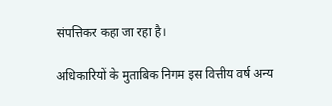संपत्तिकर कहा जा रहा है।

अधिकारियों के मुताबिक निगम इस वित्तीय वर्ष अन्य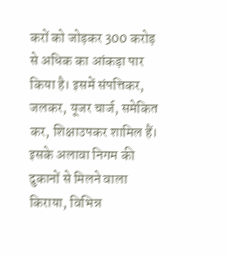करों को जोड़कर 300 करोड़ से अधिक का आंकड़ा पार किया है। इसमें संपत्तिकर, जलकर, यूजर चार्ज, समेकित कर, शिक्षाउपकर शामिल हैं। इसके अलावा निगम की दुकानों से मिलने वाला किराया, विभिन्न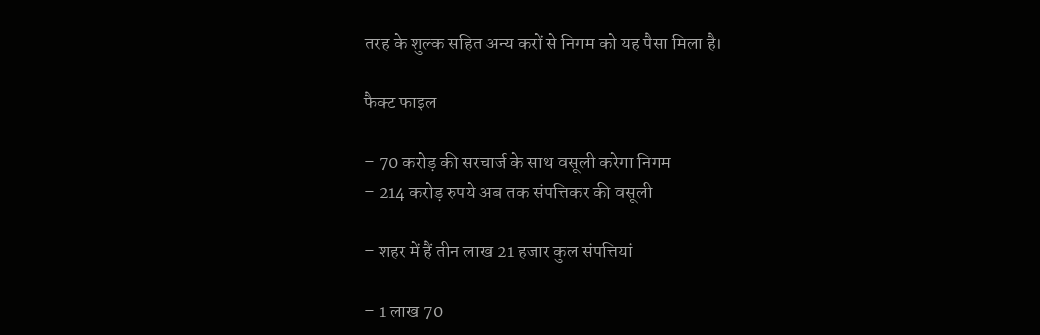तरह के शुल्क सहित अन्य करों से निगम को यह पैसा मिला है।

फैक्‍ट फाइल

– 70 करोड़ की सरचार्ज के साथ वसूली करेगा निगम
– 214 करोड़ रुपये अब तक संपत्तिकर की वसूली

– शहर में हैं तीन लाख 21 हजार कुल संपत्तियां

– 1 लाख 70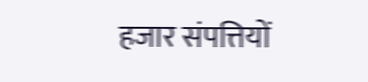हजार संपत्तियों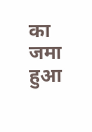का जमा हुआ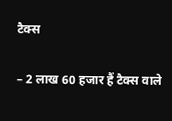टैक्स

– 2 लाख 60 हजार हैं टैक्स वाले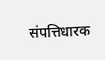संपत्तिधारक